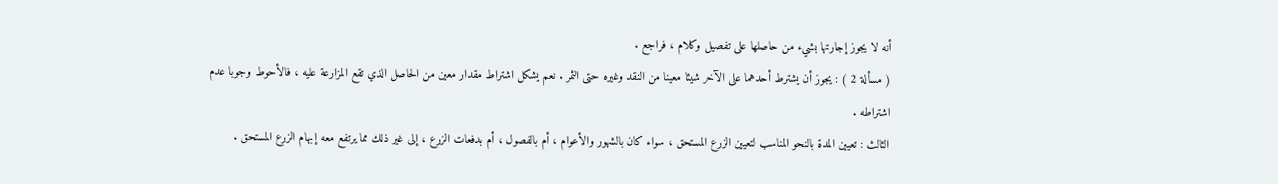أنه لا يجوز إجارتها بشيء من حاصلها على تفصيل وكلام ، فراجع .
( مسألة 2 ) : يجوز أن يشترط أحدهما على الآخر شيئا معينا من النقد وغيره حتى الثمر . نعم يشكل اشتراط مقدار معين من الحاصل الذي تقع المزارعة عليه ، فالأحوط وجوبا عدم اشتراطه .
الثالث : تعيين المدة بالنحو المناسب لتعيين الزرع المستحق ، سواء كان بالشهور والأعوام ، أم بالفصول ، أم بدفعات الزرع ، إلى غير ذلك مما يرتفع معه إبهام الزرع المستحق .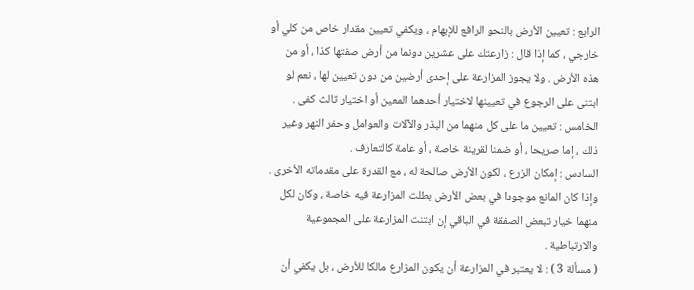الرابع : تعيين الأرض بالنحو الرافع للإبهام ، ويكفي تعيين مقدار خاص من كلي أو خارجي ، كما إذا قال : زارعتك على عشرين دونما من أرض صفتها كذا ، أو من هذه الأرض . ولا يجوز المزارعة على إحدى أرضين من دون تعيين لها ، نعم لو ابتنى على الرجوع في تعيينها لاختيار أحدهما المعين أو اختيار ثالث كفى .
الخامس : تعيين ما على كل منهما من البذر والآلات والعوامل وحفر النهر وغير ذلك ، إما صريحا ، أو ضمنا لقرينة خاصة ، أو عامة كالتعارف .
السادس : إمكان الزرع ، لكون الأرض صالحة له ، مع القدرة على مقدماته الأخرى . وإذا كان المانع موجودا في بعض الأرض بطلت المزارعة فيه خاصة ، وكان لكل منهما خيار تبعض الصفقة في الباقي إن ابتنت المزارعة على المجموعية والارتباطية .
( مسألة 3 ) : لا يعتبر في المزارعة أن يكون المزارع مالكا للأرض ، بل يكفي أن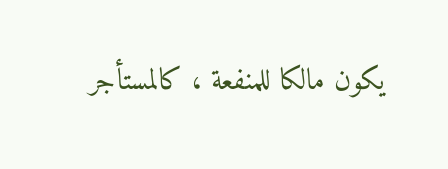يكون مالكا للمنفعة ، كالمستأجر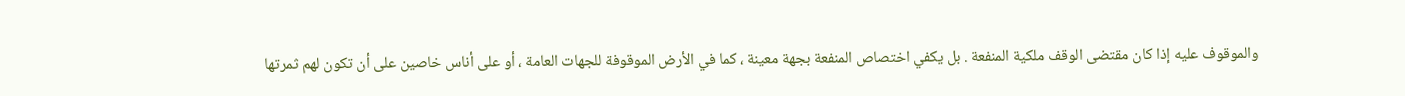والموقوف عليه إذا كان مقتضى الوقف ملكية المنفعة . بل يكفي اختصاص المنفعة بجهة معينة ، كما في الأرض الموقوفة للجهات العامة ، أو على أناس خاصين على أن تكون لهم ثمرتها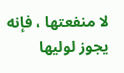لا منفعتها ، فإنه يجوز لوليها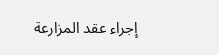إجراء عقد المزارعة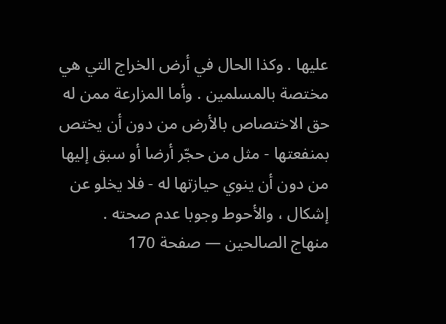عليها . وكذا الحال في أرض الخراج التي هي مختصة بالمسلمين . وأما المزارعة ممن له حق الاختصاص بالأرض من دون أن يختص بمنفعتها - مثل من حجّر أرضا أو سبق إليها من دون أن ينوي حيازتها له - فلا يخلو عن إشكال ، والأحوط وجوبا عدم صحته .
منهاج الصالحين — صفحة 170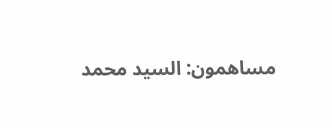مساهمون: السيد محمد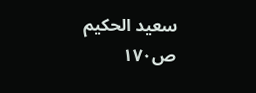سعيد الحكيم
ص١٧٠